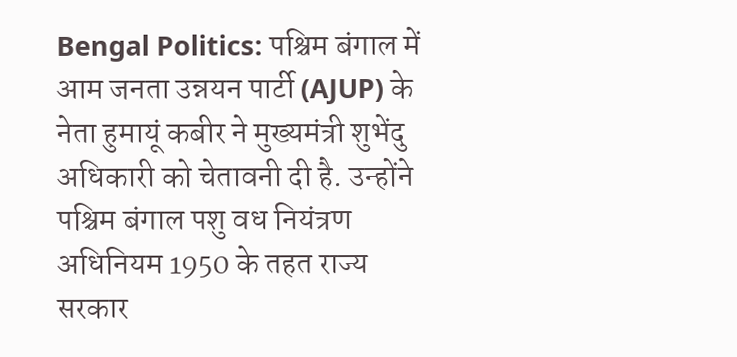Bengal Politics: पश्चिम बंगाल में आम जनता उन्नयन पार्टी (AJUP) के नेता हुमायूं कबीर ने मुख्यमंत्री शुभेंदु अधिकारी को चेतावनी दी है. उन्होंने पश्चिम बंगाल पशु वध नियंत्रण अधिनियम 1950 के तहत राज्य सरकार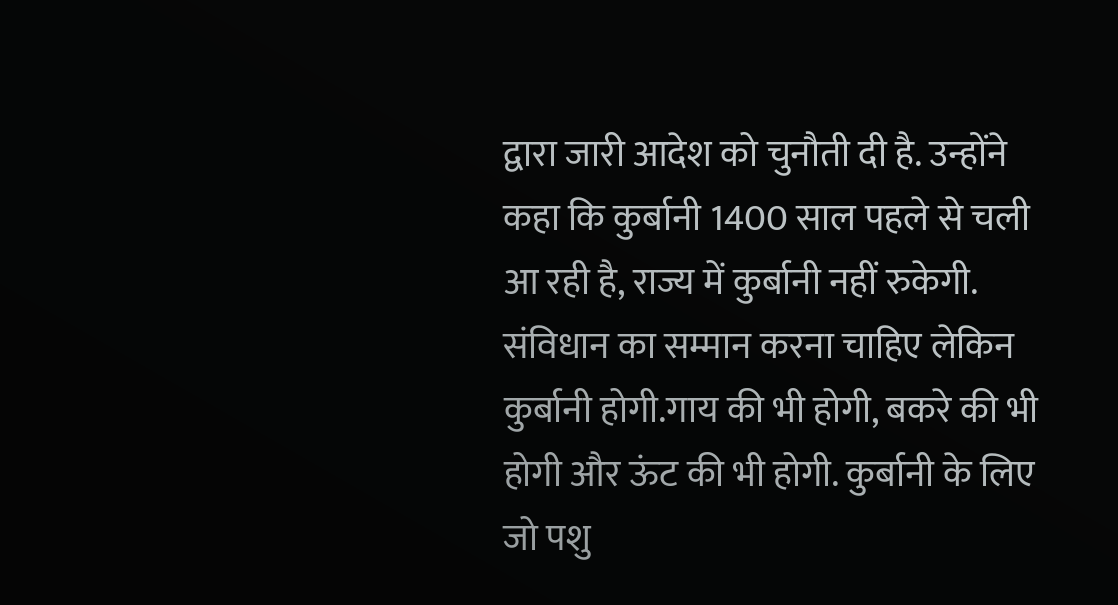द्वारा जारी आदेश को चुनौती दी है. उन्होंने कहा कि कुर्बानी 1400 साल पहले से चली आ रही है, राज्य में कुर्बानी नहीं रुकेगी. संविधान का सम्मान करना चाहिए लेकिन कुर्बानी होगी.गाय की भी होगी, बकरे की भी होगी और ऊंट की भी होगी. कुर्बानी के लिए जो पशु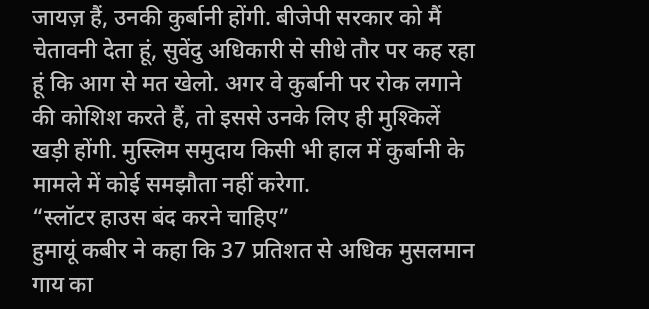जायज़ हैं, उनकी कुर्बानी होंगी. बीजेपी सरकार को मैं चेतावनी देता हूं, सुवेंदु अधिकारी से सीधे तौर पर कह रहा हूं कि आग से मत खेलो. अगर वे कुर्बानी पर रोक लगाने की कोशिश करते हैं, तो इससे उनके लिए ही मुश्किलें खड़ी होंगी. मुस्लिम समुदाय किसी भी हाल में कुर्बानी के मामले में कोई समझौता नहीं करेगा.
“स्लॉटर हाउस बंद करने चाहिए”
हुमायूं कबीर ने कहा कि 37 प्रतिशत से अधिक मुसलमान गाय का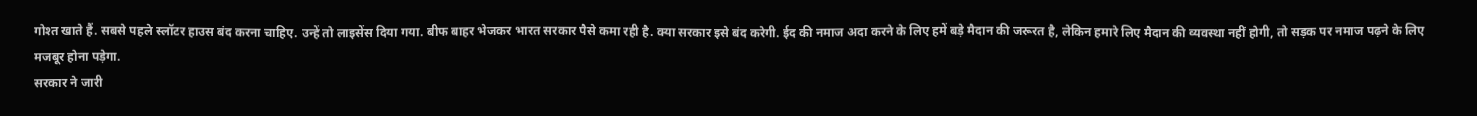गोश्त खाते हैं. सबसे पहले स्लॉटर हाउस बंद करना चाहिए. उन्हें तो लाइसेंस दिया गया. बीफ बाहर भेजकर भारत सरकार पैसे कमा रही है. क्या सरकार इसे बंद करेगी. ईद की नमाज अदा करने के लिए हमें बड़े मैदान की जरूरत है, लेकिन हमारे लिए मैदान की व्यवस्था नहीं होगी, तो सड़क पर नमाज पढ़ने के लिए मजबूर होना पड़ेगा.
सरकार ने जारी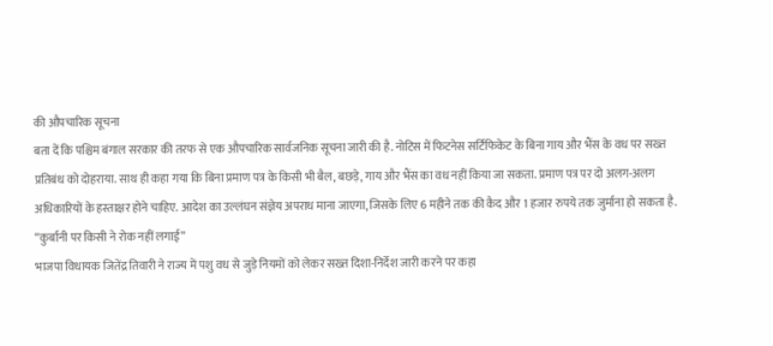की औपचारिक सूचना
बता दें कि पश्चिम बंगाल सरकार की तरफ से एक औपचारिक सार्वजनिक सूचना जारी की है. नोटिस में फिटनेस सर्टिफिकेट के बिना गाय और भैंस के वध पर सख्त प्रतिबंध को दोहराया. साथ ही कहा गया कि बिना प्रमाण पत्र के किसी भी बैल, बछड़े, गाय और भैंस का वध नहीं किया जा सकता. प्रमाण पत्र पर दो अलग-अलग अधिकारियों के हस्ताक्षर होने चाहिए. आदेश का उल्लंघन संज्ञेय अपराध माना जाएगा, जिसके लिए 6 महीने तक की कैद और 1 हजार रुपये तक जुर्माना हो सकता है.
“कुर्बानी पर किसी ने रोक नहीं लगाई”
भाजपा विधायक जितेंद्र तिवारी ने राज्य में पशु वध से जुड़े नियमों को लेकर सख्त दिशा-निर्देश जारी करने पर कहा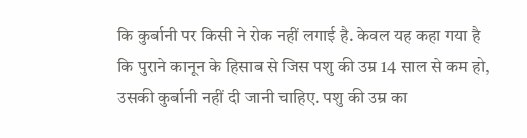कि कुर्बानी पर किसी ने रोक नहीं लगाई है. केवल यह कहा गया है कि पुराने कानून के हिसाब से जिस पशु की उम्र 14 साल से कम हो, उसकी कुर्बानी नहीं दी जानी चाहिए. पशु की उम्र का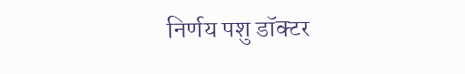निर्णय पशु डॉक्टर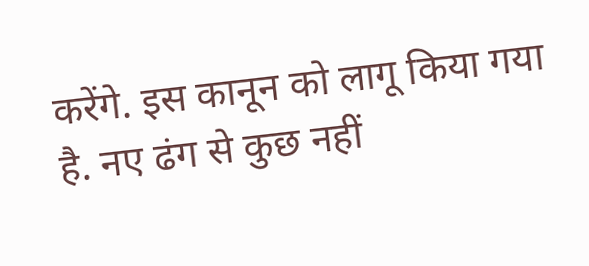करेंगे. इस कानून को लागू किया गया है. नए ढंग से कुछ नहीं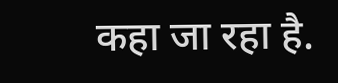कहा जा रहा है.